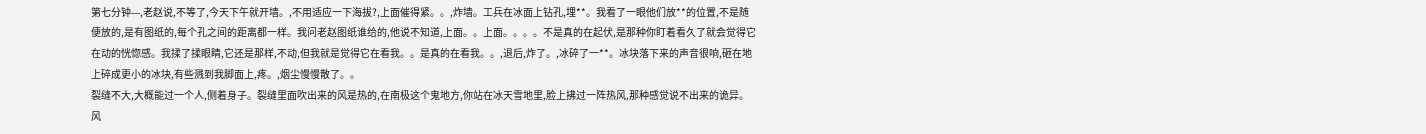第七分钟---,老赵说,不等了,今天下午就开墙。,不用适应一下海拔?,上面催得紧。。,炸墙。工兵在冰面上钻孔,埋**。我看了一眼他们放**的位置,不是随便放的,是有图纸的,每个孔之间的距离都一样。我问老赵图纸谁给的,他说不知道,上面。。上面。。。。不是真的在起伏,是那种你盯着看久了就会觉得它在动的恍惚感。我揉了揉眼睛,它还是那样,不动,但我就是觉得它在看我。。是真的在看我。。,退后,炸了。,冰碎了一**。冰块落下来的声音很响,砸在地上碎成更小的冰块,有些溅到我脚面上,疼。,烟尘慢慢散了。。
裂缝不大,大概能过一个人,侧着身子。裂缝里面吹出来的风是热的,在南极这个鬼地方,你站在冰天雪地里,脸上拂过一阵热风,那种感觉说不出来的诡异。风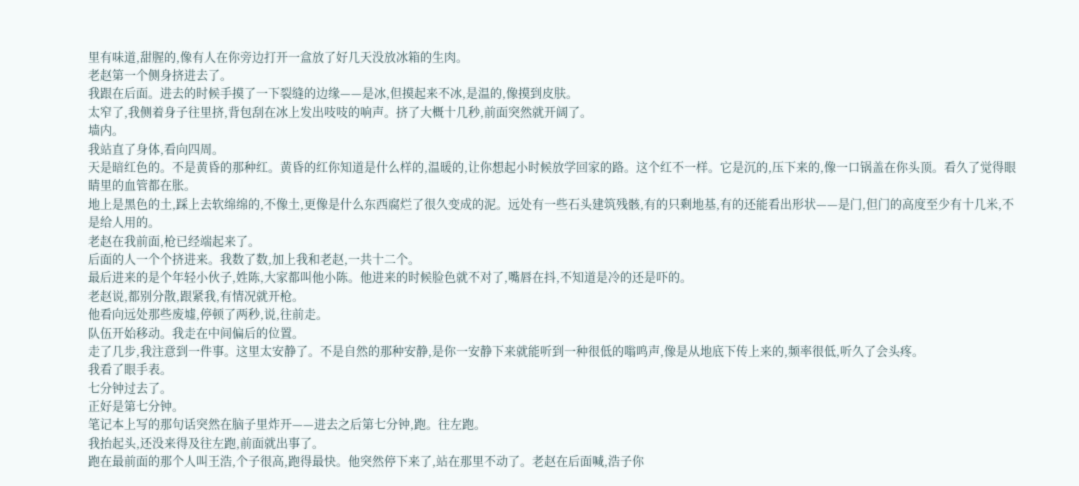里有味道,甜腥的,像有人在你旁边打开一盒放了好几天没放冰箱的生肉。
老赵第一个侧身挤进去了。
我跟在后面。进去的时候手摸了一下裂缝的边缘——是冰,但摸起来不冰,是温的,像摸到皮肤。
太窄了,我侧着身子往里挤,背包刮在冰上发出吱吱的响声。挤了大概十几秒,前面突然就开阔了。
墙内。
我站直了身体,看向四周。
天是暗红色的。不是黄昏的那种红。黄昏的红你知道是什么样的,温暖的,让你想起小时候放学回家的路。这个红不一样。它是沉的,压下来的,像一口锅盖在你头顶。看久了觉得眼睛里的血管都在胀。
地上是黑色的土,踩上去软绵绵的,不像土,更像是什么东西腐烂了很久变成的泥。远处有一些石头建筑残骸,有的只剩地基,有的还能看出形状——是门,但门的高度至少有十几米,不是给人用的。
老赵在我前面,枪已经端起来了。
后面的人一个个挤进来。我数了数,加上我和老赵,一共十二个。
最后进来的是个年轻小伙子,姓陈,大家都叫他小陈。他进来的时候脸色就不对了,嘴唇在抖,不知道是冷的还是吓的。
老赵说,都别分散,跟紧我,有情况就开枪。
他看向远处那些废墟,停顿了两秒,说,往前走。
队伍开始移动。我走在中间偏后的位置。
走了几步,我注意到一件事。这里太安静了。不是自然的那种安静,是你一安静下来就能听到一种很低的嗡鸣声,像是从地底下传上来的,频率很低,听久了会头疼。
我看了眼手表。
七分钟过去了。
正好是第七分钟。
笔记本上写的那句话突然在脑子里炸开——进去之后第七分钟,跑。往左跑。
我抬起头,还没来得及往左跑,前面就出事了。
跑在最前面的那个人叫王浩,个子很高,跑得最快。他突然停下来了,站在那里不动了。老赵在后面喊,浩子你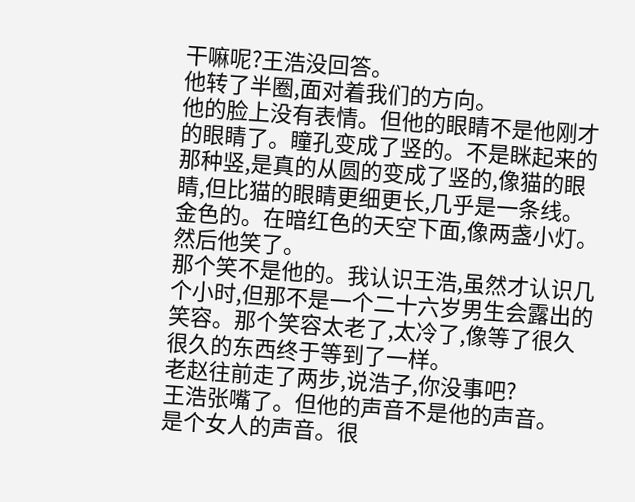干嘛呢?王浩没回答。
他转了半圈,面对着我们的方向。
他的脸上没有表情。但他的眼睛不是他刚才的眼睛了。瞳孔变成了竖的。不是眯起来的那种竖,是真的从圆的变成了竖的,像猫的眼睛,但比猫的眼睛更细更长,几乎是一条线。
金色的。在暗红色的天空下面,像两盏小灯。
然后他笑了。
那个笑不是他的。我认识王浩,虽然才认识几个小时,但那不是一个二十六岁男生会露出的笑容。那个笑容太老了,太冷了,像等了很久很久的东西终于等到了一样。
老赵往前走了两步,说浩子,你没事吧?
王浩张嘴了。但他的声音不是他的声音。
是个女人的声音。很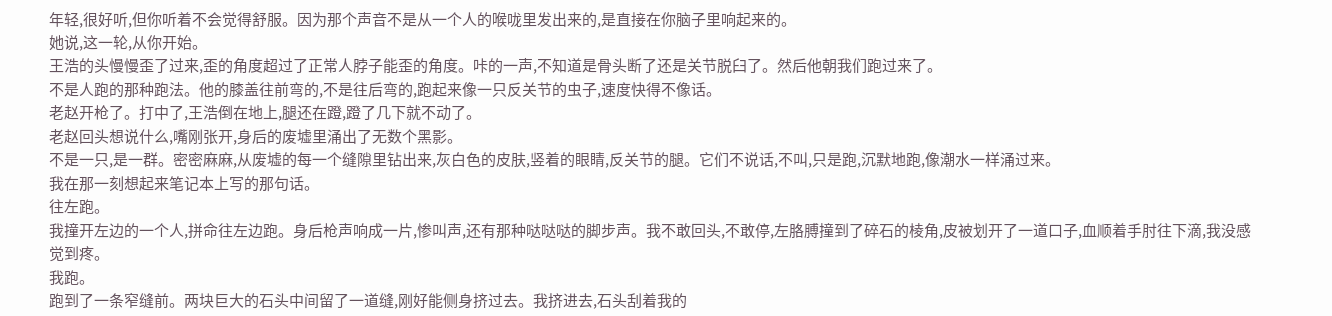年轻,很好听,但你听着不会觉得舒服。因为那个声音不是从一个人的喉咙里发出来的,是直接在你脑子里响起来的。
她说,这一轮,从你开始。
王浩的头慢慢歪了过来,歪的角度超过了正常人脖子能歪的角度。咔的一声,不知道是骨头断了还是关节脱臼了。然后他朝我们跑过来了。
不是人跑的那种跑法。他的膝盖往前弯的,不是往后弯的,跑起来像一只反关节的虫子,速度快得不像话。
老赵开枪了。打中了,王浩倒在地上,腿还在蹬,蹬了几下就不动了。
老赵回头想说什么,嘴刚张开,身后的废墟里涌出了无数个黑影。
不是一只,是一群。密密麻麻,从废墟的每一个缝隙里钻出来,灰白色的皮肤,竖着的眼睛,反关节的腿。它们不说话,不叫,只是跑,沉默地跑,像潮水一样涌过来。
我在那一刻想起来笔记本上写的那句话。
往左跑。
我撞开左边的一个人,拼命往左边跑。身后枪声响成一片,惨叫声,还有那种哒哒哒的脚步声。我不敢回头,不敢停,左胳膊撞到了碎石的棱角,皮被划开了一道口子,血顺着手肘往下滴,我没感觉到疼。
我跑。
跑到了一条窄缝前。两块巨大的石头中间留了一道缝,刚好能侧身挤过去。我挤进去,石头刮着我的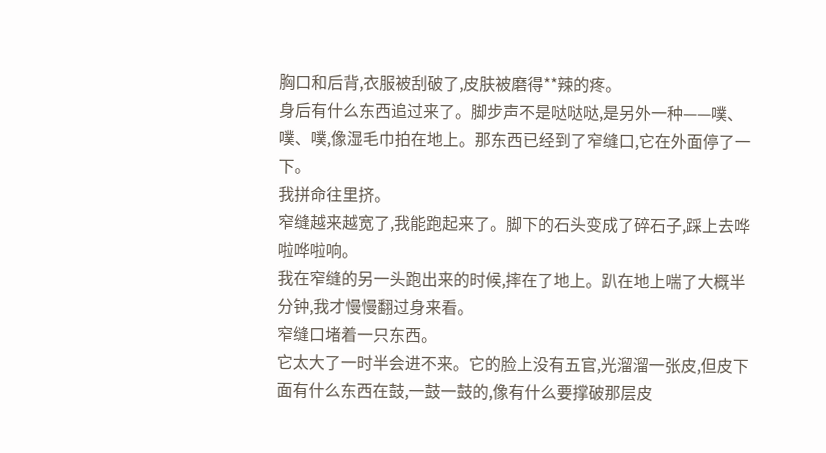胸口和后背,衣服被刮破了,皮肤被磨得**辣的疼。
身后有什么东西追过来了。脚步声不是哒哒哒,是另外一种——噗、噗、噗,像湿毛巾拍在地上。那东西已经到了窄缝口,它在外面停了一下。
我拼命往里挤。
窄缝越来越宽了,我能跑起来了。脚下的石头变成了碎石子,踩上去哗啦哗啦响。
我在窄缝的另一头跑出来的时候,摔在了地上。趴在地上喘了大概半分钟,我才慢慢翻过身来看。
窄缝口堵着一只东西。
它太大了一时半会进不来。它的脸上没有五官,光溜溜一张皮,但皮下面有什么东西在鼓,一鼓一鼓的,像有什么要撑破那层皮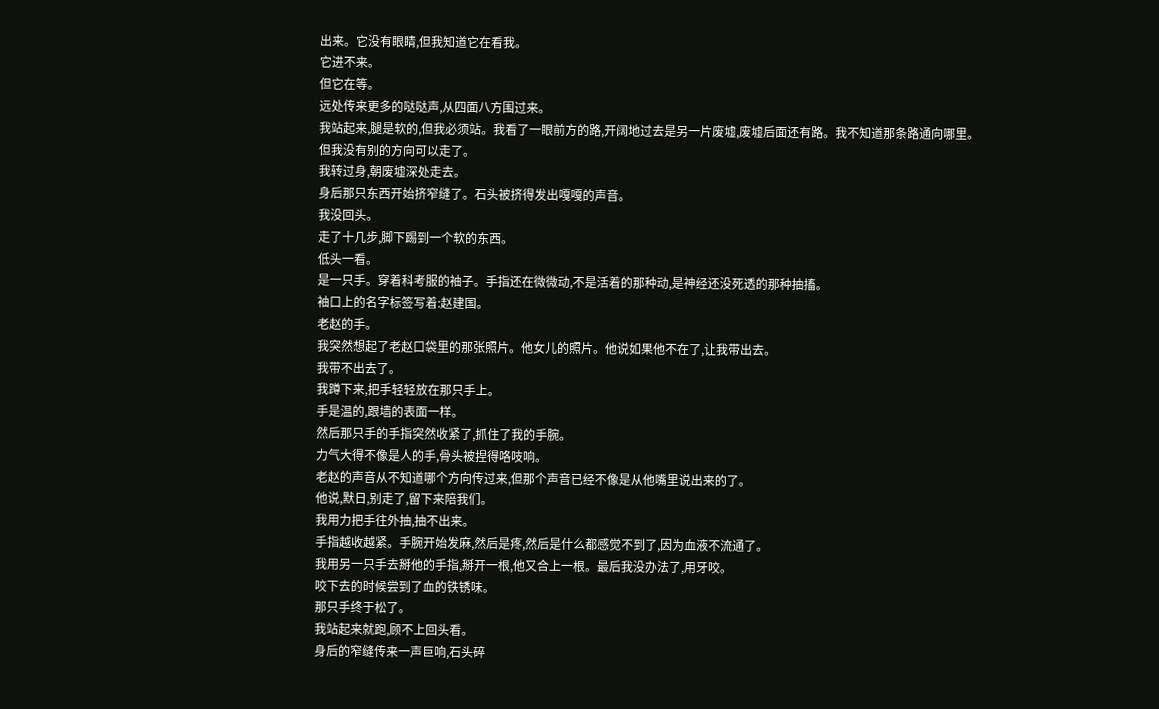出来。它没有眼睛,但我知道它在看我。
它进不来。
但它在等。
远处传来更多的哒哒声,从四面八方围过来。
我站起来,腿是软的,但我必须站。我看了一眼前方的路,开阔地过去是另一片废墟,废墟后面还有路。我不知道那条路通向哪里。
但我没有别的方向可以走了。
我转过身,朝废墟深处走去。
身后那只东西开始挤窄缝了。石头被挤得发出嘎嘎的声音。
我没回头。
走了十几步,脚下踢到一个软的东西。
低头一看。
是一只手。穿着科考服的袖子。手指还在微微动,不是活着的那种动,是神经还没死透的那种抽搐。
袖口上的名字标签写着:赵建国。
老赵的手。
我突然想起了老赵口袋里的那张照片。他女儿的照片。他说如果他不在了,让我带出去。
我带不出去了。
我蹲下来,把手轻轻放在那只手上。
手是温的,跟墙的表面一样。
然后那只手的手指突然收紧了,抓住了我的手腕。
力气大得不像是人的手,骨头被捏得咯吱响。
老赵的声音从不知道哪个方向传过来,但那个声音已经不像是从他嘴里说出来的了。
他说,默日,别走了,留下来陪我们。
我用力把手往外抽,抽不出来。
手指越收越紧。手腕开始发麻,然后是疼,然后是什么都感觉不到了,因为血液不流通了。
我用另一只手去掰他的手指,掰开一根,他又合上一根。最后我没办法了,用牙咬。
咬下去的时候尝到了血的铁锈味。
那只手终于松了。
我站起来就跑,顾不上回头看。
身后的窄缝传来一声巨响,石头碎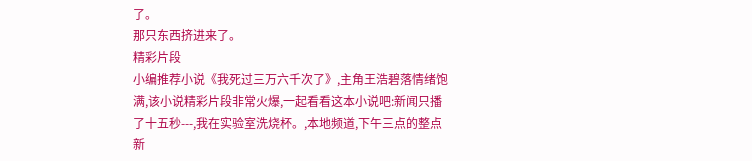了。
那只东西挤进来了。
精彩片段
小编推荐小说《我死过三万六千次了》,主角王浩碧落情绪饱满,该小说精彩片段非常火爆,一起看看这本小说吧:新闻只播了十五秒---,我在实验室洗烧杯。,本地频道,下午三点的整点新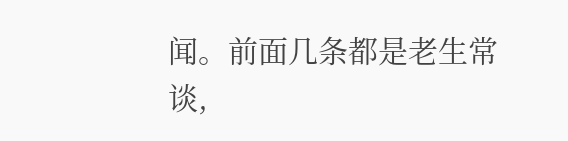闻。前面几条都是老生常谈,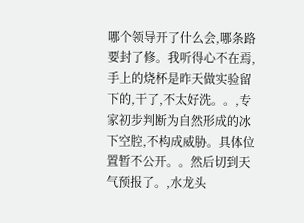哪个领导开了什么会,哪条路要封了修。我听得心不在焉,手上的烧杯是昨天做实验留下的,干了,不太好洗。。,专家初步判断为自然形成的冰下空腔,不构成威胁。具体位置暂不公开。。然后切到天气预报了。,水龙头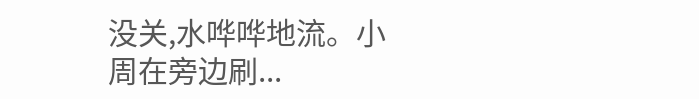没关,水哗哗地流。小周在旁边刷...